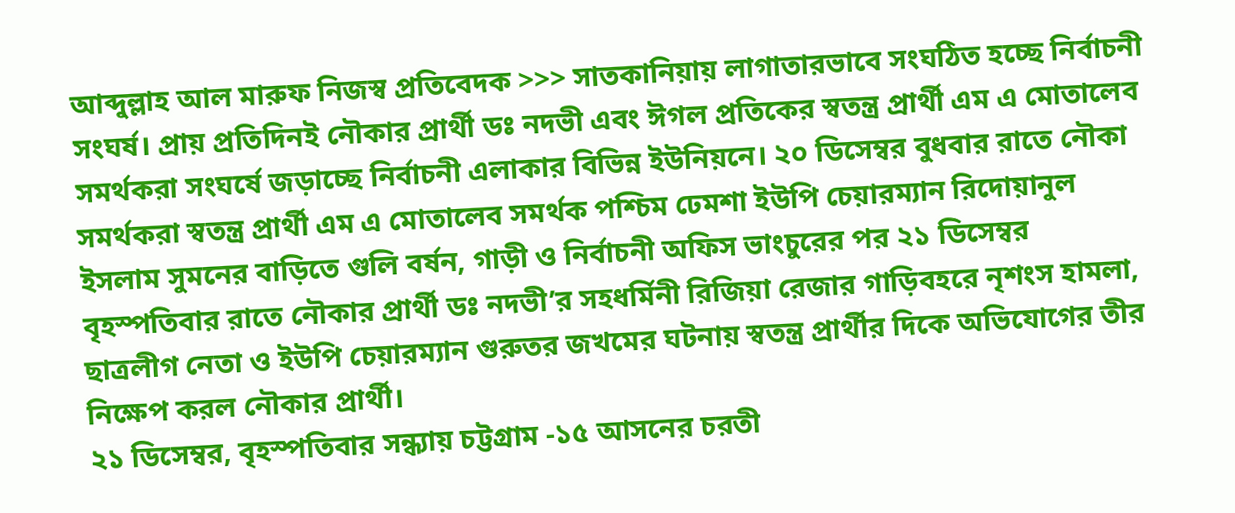আব্দুল্লাহ আল মারুফ নিজস্ব প্রতিবেদক >>> সাতকানিয়ায় লাগাতারভাবে সংঘঠিত হচ্ছে নির্বাচনী সংঘর্ষ। প্রায় প্রতিদিনই নৌকার প্রার্থী ডঃ নদভী এবং ঈগল প্রতিকের স্বতন্ত্র প্রার্থী এম এ মোতালেব সমর্থকরা সংঘর্ষে জড়াচ্ছে নির্বাচনী এলাকার বিভিন্ন ইউনিয়নে। ২০ ডিসেম্বর বুধবার রাতে নৌকা সমর্থকরা স্বতন্ত্র প্রার্থী এম এ মোতালেব সমর্থক পশ্চিম ঢেমশা ইউপি চেয়ারম্যান রিদোয়ানুল ইসলাম সুমনের বাড়িতে গুলি বর্ষন, গাড়ী ও নির্বাচনী অফিস ভাংচুরের পর ২১ ডিসেম্বর বৃহস্পতিবার রাতে নৌকার প্রার্থী ডঃ নদভী’র সহধর্মিনী রিজিয়া রেজার গাড়িবহরে নৃশংস হামলা, ছাত্রলীগ নেতা ও ইউপি চেয়ারম্যান গুরুতর জখমের ঘটনায় স্বতন্ত্র প্রার্থীর দিকে অভিযোগের তীর নিক্ষেপ করল নৌকার প্রার্থী।
২১ ডিসেম্বর, বৃহস্পতিবার সন্ধ্যায় চট্টগ্রাম -১৫ আসনের চরতী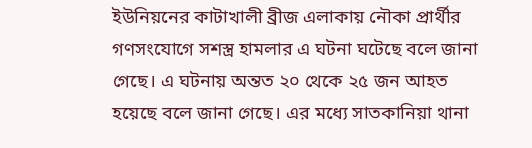ইউনিয়নের কাটাখালী ব্রীজ এলাকায় নৌকা প্রার্থীর গণসংযোগে সশস্ত্র হামলার এ ঘটনা ঘটেছে বলে জানা গেছে। এ ঘটনায় অন্তত ২০ থেকে ২৫ জন আহত হয়েছে বলে জানা গেছে। এর মধ্যে সাতকানিয়া থানা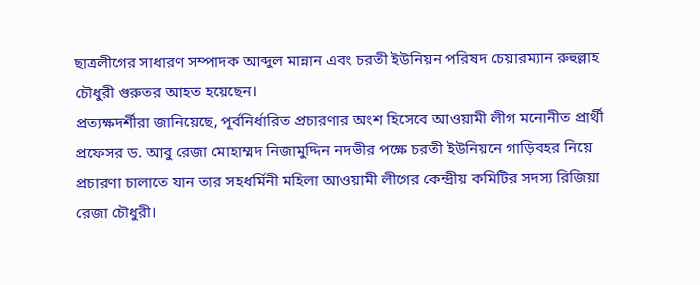ছাত্রলীগের সাধারণ সম্পাদক আব্দুল মান্নান এবং চরতী ইউনিয়ন পরিষদ চেয়ারম্যান রুহুল্লাহ চৌধুরী গুরুতর আহত হয়েছেন।
প্রত্যক্ষদর্শীরা জানিয়েছে, পূর্বনির্ধারিত প্রচারণার অংশ হিসেবে আওয়ামী লীগ মনোনীত প্রার্থী প্রফেসর ড. আবু রেজা মোহাম্মদ নিজামুদ্দিন নদভীর পক্ষে চরতী ইউনিয়নে গাড়িবহর নিয়ে প্রচারণা চালাতে যান তার সহধর্মিনী মহিলা আওয়ামী লীগের কেন্দ্রীয় কমিটির সদস্য রিজিয়া রেজা চৌধুরী।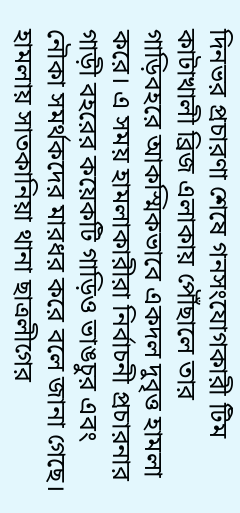দিনভর প্রচারণা শেষে গনসংযোগকারী টিম কাটাখালী ব্রিজ এলাকায় পৌঁছালে তার গাড়িবহরে আকস্মিকভাবে একদল দুবৃত্ত হামলা করে। এ সময় হামলাকারীরা নির্বাচনী প্রচারনার গাড়ী বহরের কয়েকটি গাড়িও ভাঙচুর এবং নৌকা সমর্থকদের মারধর করে বলে জানা গেছে। হামলায় সাতকানিয়া থানা ছাত্রলীগের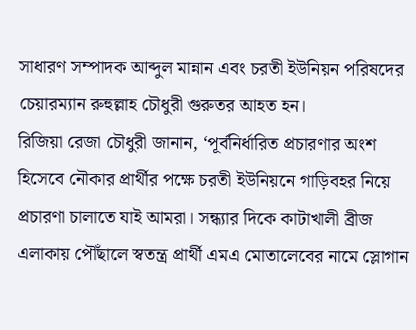সাধারণ সম্পাদক আব্দুল মান্নান এবং চরতী ইউনিয়ন পরিষদের চেয়ারম্যান রুহুল্লাহ চৌধুরী গুরুতর আহত হন।
রিজিয়া রেজা চৌধুরী জানান, ‘পূর্বনির্ধারিত প্রচারণার অংশ হিসেবে নৌকার প্রার্থীর পক্ষে চরতী ইউনিয়নে গাড়িবহর নিয়ে প্রচারণা চালাতে যাই আমরা। সন্ধ্যার দিকে কাটাখালী ব্রীজ এলাকায় পৌঁছালে স্বতন্ত্র প্রার্থী এমএ মোতালেবের নামে স্লোগান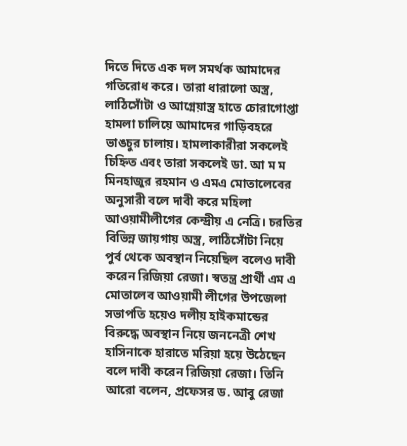দিতে দিতে এক দল সমর্থক আমাদের গতিরোধ করে। তারা ধারালো অস্ত্র, লাঠিসোঁটা ও আগ্নেয়াস্ত্র হাতে চোরাগোপ্তা হামলা চালিয়ে আমাদের গাড়িবহরে ভাঙচুর চালায়। হামলাকারীরা সকলেই চিহ্নিত এবং তারা সকলেই ডা. আ ম ম মিনহাজুর রহমান ও এমএ মোতালেবের অনুসারী বলে দাবী করে মহিলা আওয়ামীলীগের কেন্দ্রীয় এ নেত্রি। চরতির বিভিন্ন জায়গায় অস্ত্র, লাঠিসোঁটা নিয়ে পুর্ব থেকে অবস্থান নিয়েছিল বলেও দাবী করেন রিজিয়া রেজা। স্বতন্ত্র প্রার্থী এম এ মোতালেব আওয়ামী লীগের উপজেলা সভাপতি হয়েও দলীয় হাইকমান্ডের বিরুদ্ধে অবস্থান নিয়ে জননেত্রী শেখ হাসিনাকে হারাতে মরিয়া হয়ে উঠেছেন বলে দাবী করেন রিজিয়া রেজা। তিনি আরো বলেন, প্রফেসর ড. আবু রেজা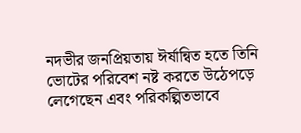নদভীর জনপ্রিয়তায় ঈর্ষান্বিত হতে তিনি ভোটের পরিবেশ নষ্ট করতে উঠেপড়ে লেগেছেন এবং পরিকল্পিতভাবে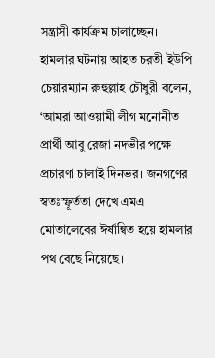সন্ত্রাসী কার্যক্রম চালাচ্ছেন।
হামলার ঘটনায় আহত চরতী ইউপি চেয়ারম্যান রুহুল্লাহ চৌধুরী বলেন, ‘আমরা আওয়ামী লীগ মনোনীত প্রার্থী আবু রেজা নদভীর পক্ষে প্রচারণা চালাই দিনভর। জনগণের স্বতঃস্ফূর্ততা দেখে এমএ মোতালেবের ঈর্ষান্বিত হয়ে হামলার পথ বেছে নিয়েছে।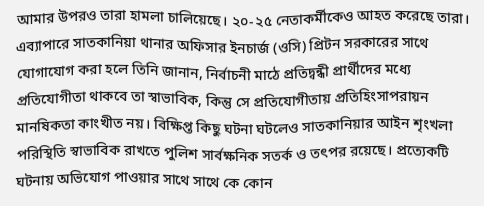আমার উপরও তারা হামলা চালিয়েছে। ২০-২৫ নেতাকর্মীকেও আহত করেছে তারা।
এব্যাপারে সাতকানিয়া থানার অফিসার ইনচার্জ (ওসি) প্রিটন সরকারের সাথে যোগাযোগ করা হলে তিনি জানান, নির্বাচনী মাঠে প্রতিদ্বন্ধী প্রার্থীদের মধ্যে প্রতিযোগীতা থাকবে তা স্বাভাবিক, কিন্তু সে প্রতিযোগীতায় প্রতিহিংসাপরায়ন মানষিকতা কাংখীত নয়। বিক্ষিপ্ত কিছু ঘটনা ঘটলেও সাতকানিয়ার আইন শৃংখলা পরিস্থিতি স্বাভাবিক রাখতে পুলিশ সার্বক্ষনিক সতর্ক ও তৎপর রয়েছে। প্রত্যেকটি ঘটনায় অভিযোগ পাওয়ার সাথে সাথে কে কোন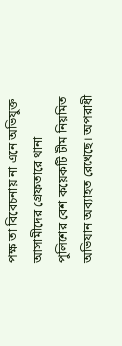পক্ষ তা বিবেচনায় না এনে অভিযুক্ত আসামীদের গ্রেফতারে থানা পুলিশের বেশ কয়েকটি টীম নিয়মিত অভিযান অব্যাহত রেখেছে। অপরাধী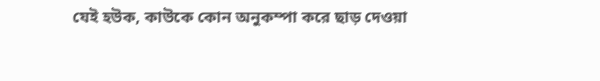যেই হউক, কাউকে কোন অনুকম্পা করে ছাড় দেওয়া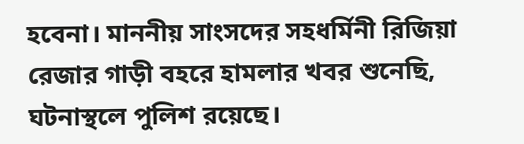হবেনা। মাননীয় সাংসদের সহধর্মিনী রিজিয়া রেজার গাড়ী বহরে হামলার খবর শুনেছি, ঘটনাস্থলে পুলিশ রয়েছে।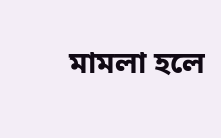মামলা হলে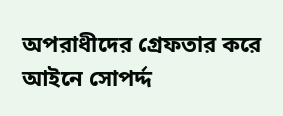অপরাধীদের গ্রেফতার করে আইনে সোপর্দ্দ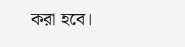করা হবে।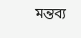মন্তব্য